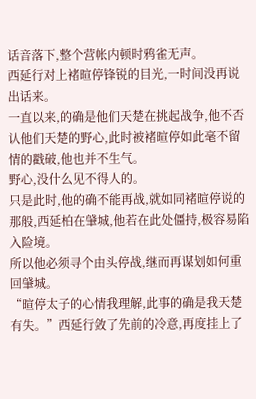话音落下,整个营帐内顿时鸦雀无声。
西延行对上褚暄停锋锐的目光,一时间没再说出话来。
一直以来,的确是他们天楚在挑起战争,他不否认他们天楚的野心,此时被褚暄停如此毫不留情的戳破,他也并不生气。
野心,没什么见不得人的。
只是此时,他的确不能再战,就如同褚暄停说的那般,西延柏在肈城,他若在此处僵持,极容易陷入险境。
所以他必须寻个由头停战,继而再谋划如何重回肈城。
“暄停太子的心情我理解,此事的确是我天楚有失。”西延行敛了先前的冷意,再度挂上了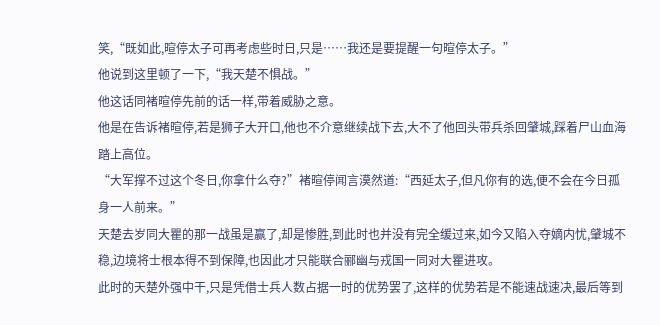笑,“既如此,暄停太子可再考虑些时日,只是……我还是要提醒一句暄停太子。”
他说到这里顿了一下,“我天楚不惧战。”
他这话同褚暄停先前的话一样,带着威胁之意。
他是在告诉褚暄停,若是狮子大开口,他也不介意继续战下去,大不了他回头带兵杀回肈城,踩着尸山血海踏上高位。
“大军撑不过这个冬日,你拿什么夺?”褚暄停闻言漠然道:“西延太子,但凡你有的选,便不会在今日孤身一人前来。”
天楚去岁同大瞿的那一战虽是赢了,却是惨胜,到此时也并没有完全缓过来,如今又陷入夺嫡内忧,肈城不稳,边境将士根本得不到保障,也因此才只能联合郦幽与戎国一同对大瞿进攻。
此时的天楚外强中干,只是凭借士兵人数占据一时的优势罢了,这样的优势若是不能速战速决,最后等到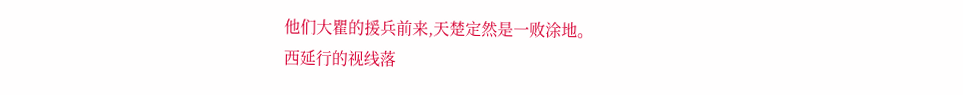他们大瞿的援兵前来,天楚定然是一败涂地。
西延行的视线落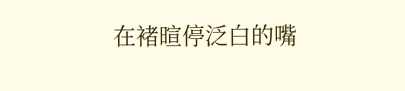在褚暄停泛白的嘴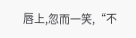唇上,忽而一笑,“不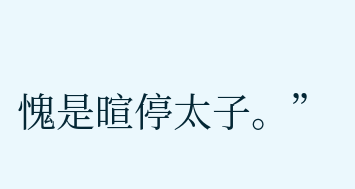愧是暄停太子。”